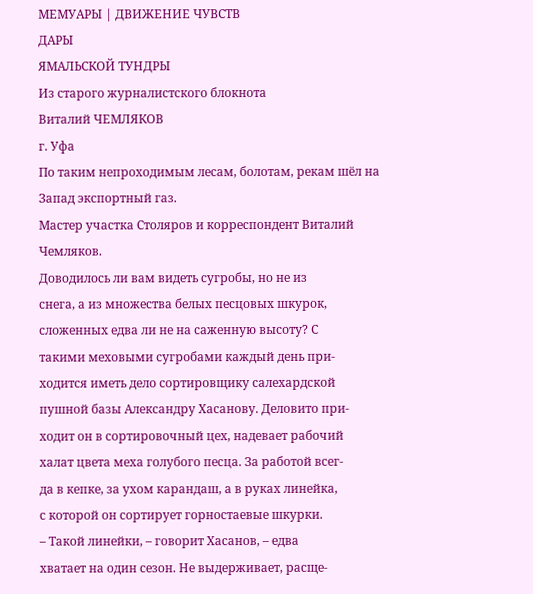МЕМУАРЫ | ДВИЖЕНИЕ ЧУВСТВ
ДАРЫ
ЯМАЛЬСКОЙ ТУНДРЫ
Из старого журналистского блокнота
Виталий ЧЕМЛЯКОВ
г. Уфа
По таким непроходимым лесам, болотам, рекам шёл на Запад экспортный газ.
Мастер участка Столяров и корреспондент Виталий Чемляков.
Доводилось ли вам видеть сугробы, но не из
снега, а из множества белых песцовых шкурок,
сложенных едва ли не на саженную высоту? С
такими меховыми сугробами каждый день при-
ходится иметь дело сортировщику салехардской
пушной базы Александру Хасанову. Деловито при-
ходит он в сортировочный цех, надевает рабочий
халат цвета меха голубого песца. За работой всег-
да в кепке, за ухом карандаш, а в руках линейка,
с которой он сортирует горностаевые шкурки.
– Такой линейки, – говорит Хасанов, – едва
хватает на один сезон. Не выдерживает, расще-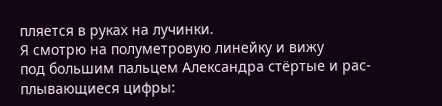пляется в руках на лучинки.
Я смотрю на полуметровую линейку и вижу
под большим пальцем Александра стёртые и рас-
плывающиеся цифры: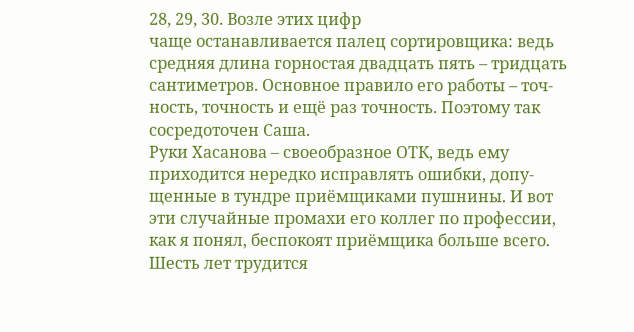28, 29, 30. Возле этих цифр
чаще останавливается палец сортировщика: ведь
средняя длина горностая двадцать пять – тридцать
сантиметров. Основное правило его работы – точ-
ность, точность и ещё раз точность. Поэтому так
сосредоточен Саша.
Руки Хасанова – своеобразное ОТК, ведь ему
приходится нередко исправлять ошибки, допу-
щенные в тундре приёмщиками пушнины. И вот
эти случайные промахи его коллег по профессии,
как я понял, беспокоят приёмщика больше всего.
Шесть лет трудится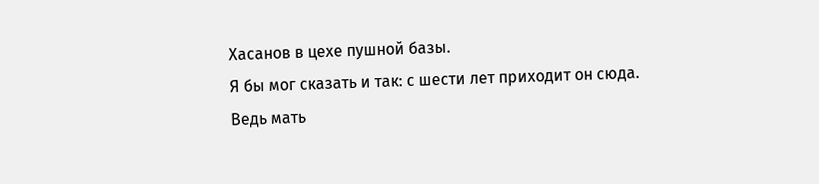Хасанов в цехе пушной базы.
Я бы мог сказать и так: с шести лет приходит он сюда.
Ведь мать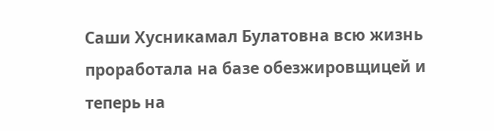Саши Хусникамал Булатовна всю жизнь
проработала на базе обезжировщицей и теперь на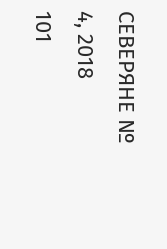СЕВЕРЯНЕ № 4, 2018
101